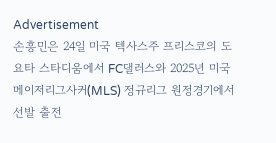Advertisement
손흥민은 24일 미국 텍사스주 프리스코의 도요타 스타디움에서 FC댈러스와 2025년 미국 메이저리그사커(MLS) 정규리그 원정경기에서 선발 출전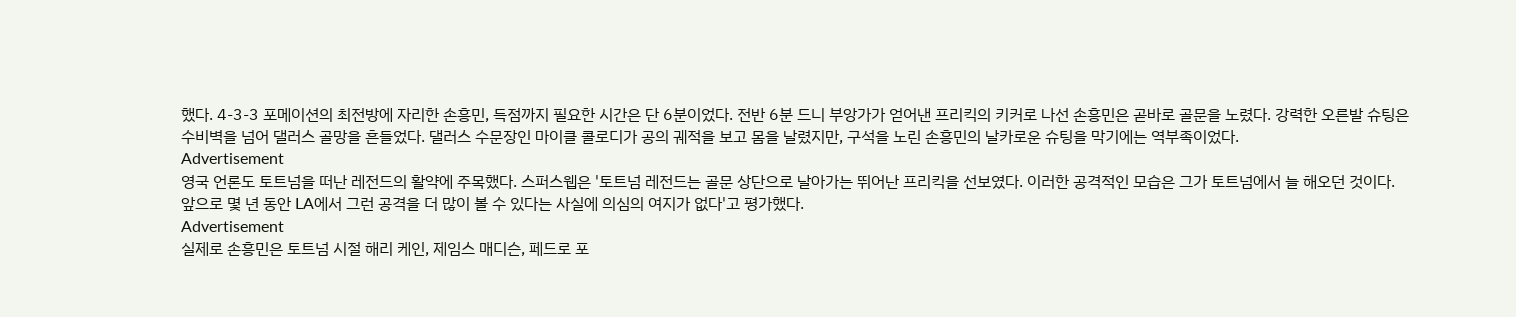했다. 4-3-3 포메이션의 최전방에 자리한 손흥민, 득점까지 필요한 시간은 단 6분이었다. 전반 6분 드니 부앙가가 얻어낸 프리킥의 키커로 나선 손흥민은 곧바로 골문을 노렸다. 강력한 오른발 슈팅은 수비벽을 넘어 댈러스 골망을 흔들었다. 댈러스 수문장인 마이클 콜로디가 공의 궤적을 보고 몸을 날렸지만, 구석을 노린 손흥민의 날카로운 슈팅을 막기에는 역부족이었다.
Advertisement
영국 언론도 토트넘을 떠난 레전드의 활약에 주목했다. 스퍼스웹은 '토트넘 레전드는 골문 상단으로 날아가는 뛰어난 프리킥을 선보였다. 이러한 공격적인 모습은 그가 토트넘에서 늘 해오던 것이다. 앞으로 몇 년 동안 LA에서 그런 공격을 더 많이 볼 수 있다는 사실에 의심의 여지가 없다'고 평가했다.
Advertisement
실제로 손흥민은 토트넘 시절 해리 케인, 제임스 매디슨, 페드로 포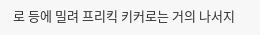로 등에 밀려 프리킥 키커로는 거의 나서지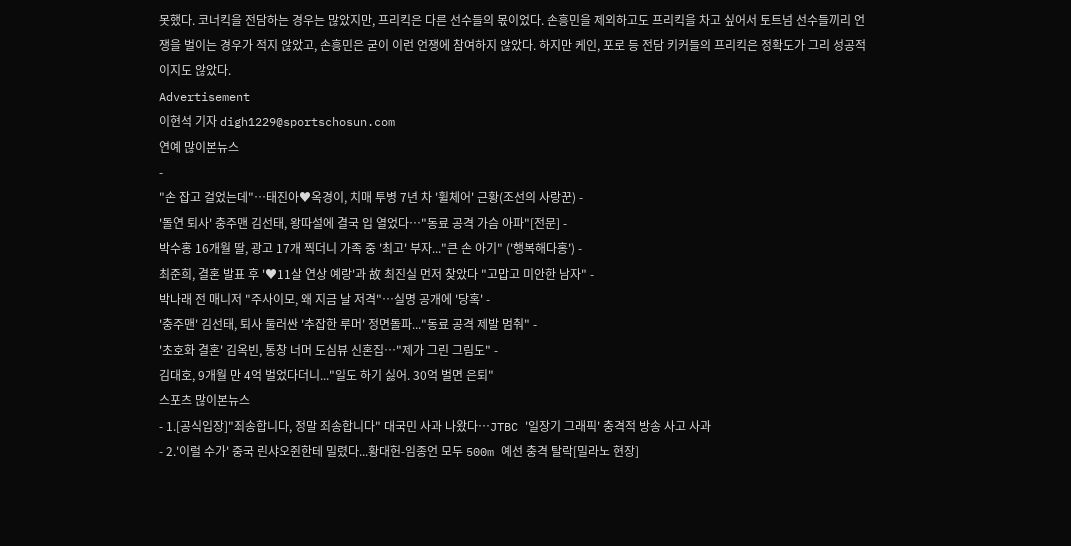못했다. 코너킥을 전담하는 경우는 많았지만, 프리킥은 다른 선수들의 몫이었다. 손흥민을 제외하고도 프리킥을 차고 싶어서 토트넘 선수들끼리 언쟁을 벌이는 경우가 적지 않았고, 손흥민은 굳이 이런 언쟁에 참여하지 않았다. 하지만 케인, 포로 등 전담 키커들의 프리킥은 정확도가 그리 성공적이지도 않았다.
Advertisement
이현석 기자 digh1229@sportschosun.com
연예 많이본뉴스
-
"손 잡고 걸었는데"…태진아♥옥경이, 치매 투병 7년 차 '휠체어' 근황(조선의 사랑꾼) -
'돌연 퇴사' 충주맨 김선태, 왕따설에 결국 입 열었다…"동료 공격 가슴 아파"[전문] -
박수홍 16개월 딸, 광고 17개 찍더니 가족 중 '최고' 부자..."큰 손 아기" ('행복해다홍') -
최준희, 결혼 발표 후 '♥11살 연상 예랑'과 故 최진실 먼저 찾았다 "고맙고 미안한 남자" -
박나래 전 매니저 "주사이모, 왜 지금 날 저격"…실명 공개에 '당혹' -
'충주맨' 김선태, 퇴사 둘러싼 '추잡한 루머' 정면돌파..."동료 공격 제발 멈춰" -
'초호화 결혼' 김옥빈, 통창 너머 도심뷰 신혼집…"제가 그린 그림도" -
김대호, 9개월 만 4억 벌었다더니..."일도 하기 싫어. 30억 벌면 은퇴"
스포츠 많이본뉴스
- 1.[공식입장]"죄송합니다, 정말 죄송합니다" 대국민 사과 나왔다…JTBC '일장기 그래픽' 충격적 방송 사고 사과
- 2.'이럴 수가' 중국 린샤오쥔한테 밀렸다...황대헌-임종언 모두 500m 예선 충격 탈락[밀라노 현장]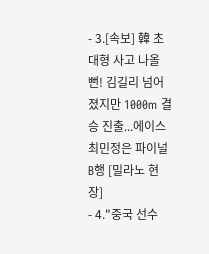- 3.[속보] 韓 초대형 사고 나올 뻔! 김길리 넘어졌지만 1000m 결승 진출...에이스 최민정은 파이널B행 [밀라노 현장]
- 4."중국 선수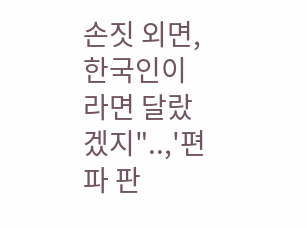손짓 외면, 한국인이라면 달랐겠지"..,'편파 판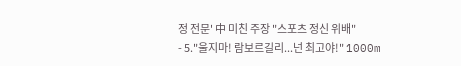정 전문' 中 미친 주장 "스포츠 정신 위배"
- 5."울지마! 람보르길리...넌 최고야!" 1000m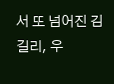서 또 넘어진 김길리, 우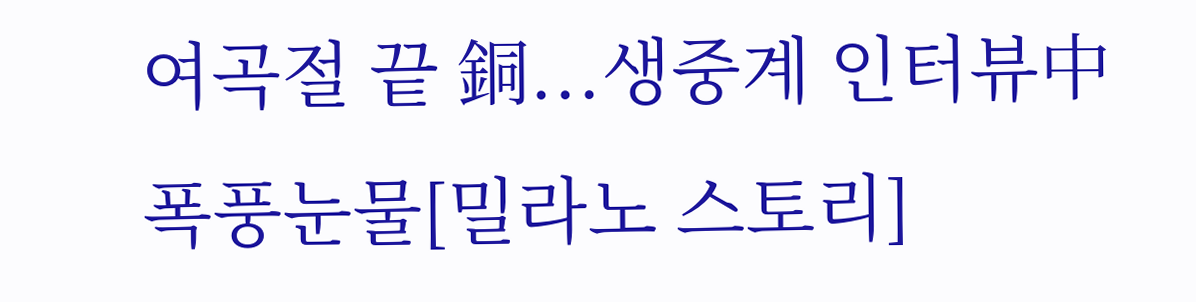여곡절 끝 銅...생중계 인터뷰中 폭풍눈물[밀라노 스토리]